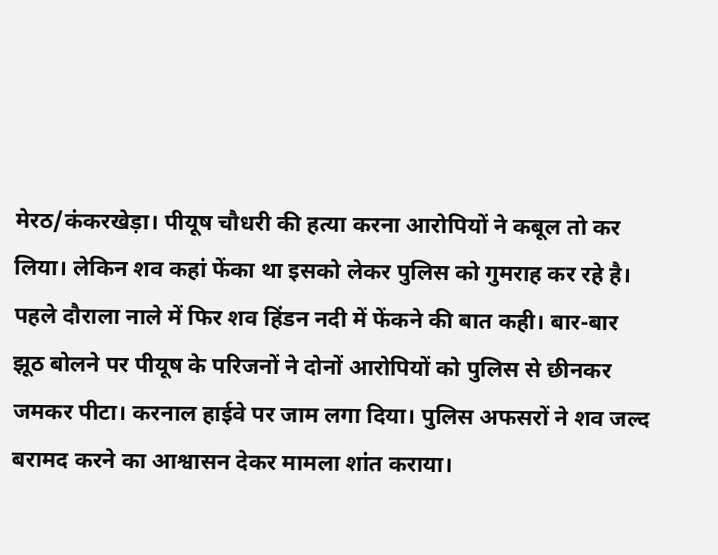मेरठ/कंकरखेड़ा। पीयूष चौधरी की हत्या करना आरोपियों ने कबूल तो कर लिया। लेकिन शव कहां फेंका था इसको लेकर पुलिस को गुमराह कर रहे है। पहले दौराला नाले में फिर शव हिंडन नदी में फेंकने की बात कही। बार-बार झूठ बोलने पर पीयूष के परिजनों ने दोनों आरोपियों को पुलिस से छीनकर जमकर पीटा। करनाल हाईवे पर जाम लगा दिया। पुलिस अफसरों ने शव जल्द बरामद करने का आश्वासन देकर मामला शांत कराया।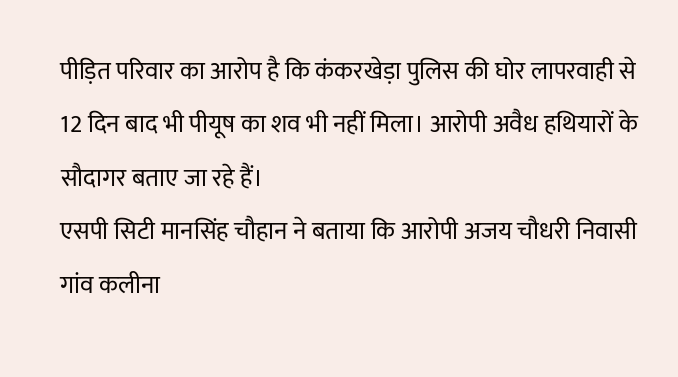पीड़ित परिवार का आरोप है कि कंकरखेड़ा पुलिस की घोर लापरवाही से 12 दिन बाद भी पीयूष का शव भी नहीं मिला। आरोपी अवैध हथियारों के सौदागर बताए जा रहे हैं।
एसपी सिटी मानसिंह चौहान ने बताया कि आरोपी अजय चौधरी निवासी गांव कलीना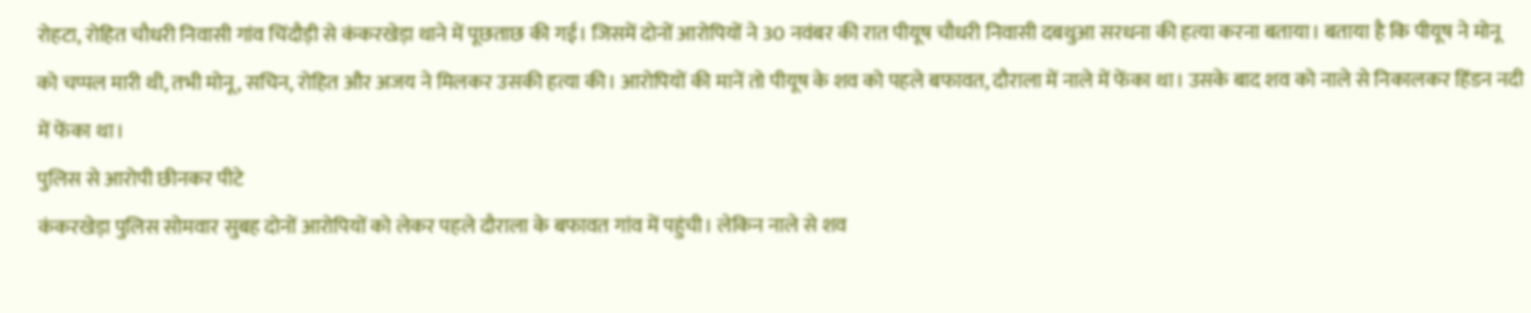रोहटा, रोहित चौधरी निवासी गांव चिंदौड़ी से कंकरखेड़ा थाने में पूछताछ की गई। जिसमें दोनों आरोपियों ने 30 नवंबर की रात पीयूष चौधरी निवासी दबथुआ सरधना की हत्या करना बताया। बताया है कि पीयूष ने मोनू को चप्पल मारी थी, तभी मोनू, सचिन, रोहित और अजय ने मिलकर उसकी हत्या की। आरोपियों की मानें तो पीयूष के शव को पहले बफावत, दौराला में नाले में फेंका था। उसके बाद शव को नाले से निकालकर हिंडन नदी में फेंका था।
पुलिस से आरोपी छीनकर पीटे
कंकरखेड़ा पुलिस सोमवार सुबह दोनों आरोपियों को लेकर पहले दौराला के बफावत गांव में पहुंची। लेकिन नाले से शव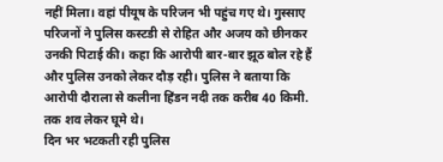नहीं मिला। वहां पीयूष के परिजन भी पहुंच गए थे। गुस्साए परिजनों ने पुलिस कस्टडी से रोहित और अजय को छीनकर उनकी पिटाई की। कहा कि आरोपी बार-बार झूठ बोल रहे हैं और पुलिस उनको लेकर दौड़ रही। पुलिस ने बताया कि आरोपी दौराला से कलीना हिंडन नदी तक करीब 40 किमी. तक शव लेकर घूमे थे।
दिन भर भटकती रही पुलिस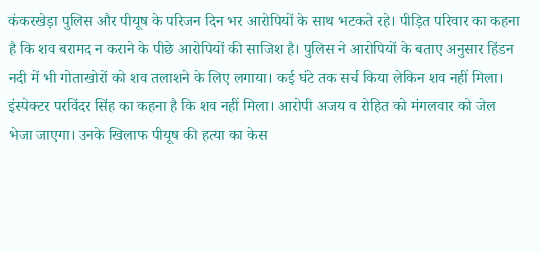कंकरखेड़ा पुलिस और पीयूष के परिजन दिन भर आरोपियों के साथ भटकते रहे। पीड़ित परिवार का कहना है कि शव बरामद न कराने के पीछे आरोपियों की साजिश है। पुलिस ने आरोपियों के बताए अनुसार हिंडन नदी में भी गोताखोरों को शव तलाशने के लिए लगाया। कई घंटे तक सर्च किया लेकिन शव नहीं मिला। इंस्पेक्टर परविंदर सिंह का कहना है कि शव नहीं मिला। आरोपी अजय व रोहित को मंगलवार को जेल भेजा जाएगा। उनके खिलाफ पीयूष की हत्या का केस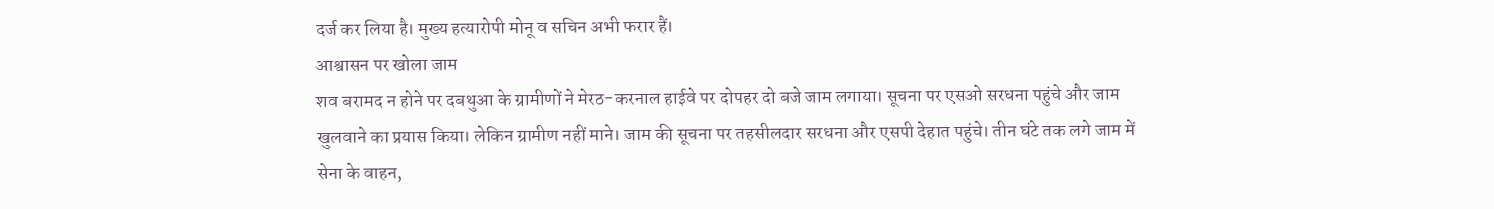दर्ज कर लिया है। मुख्य हत्यारोपी मोनू व सचिन अभी फरार हैं।
आश्वासन पर खोला जाम
शव बरामद न होने पर दबथुआ के ग्रामीणों ने मेरठ-करनाल हाईवे पर दोपहर दो बजे जाम लगाया। सूचना पर एसओ सरधना पहुंचे और जाम खुलवाने का प्रयास किया। लेकिन ग्रामीण नहीं माने। जाम की सूचना पर तहसीलदार सरधना और एसपी देहात पहुंचे। तीन घंटे तक लगे जाम में सेना के वाहन,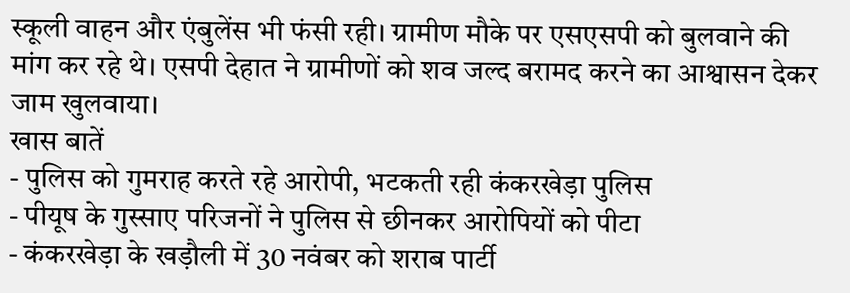स्कूली वाहन और एंबुलेंस भी फंसी रही। ग्रामीण मौके पर एसएसपी को बुलवाने की मांग कर रहे थे। एसपी देहात ने ग्रामीणों को शव जल्द बरामद करने का आश्वासन देकर जाम खुलवाया।
खास बातें
- पुलिस को गुमराह करते रहे आरोपी, भटकती रही कंकरखेड़ा पुलिस
- पीयूष के गुस्साए परिजनों ने पुलिस से छीनकर आरोपियों को पीटा
- कंकरखेड़ा के खड़ौली में 30 नवंबर को शराब पार्टी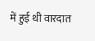में हुई थी वारदात